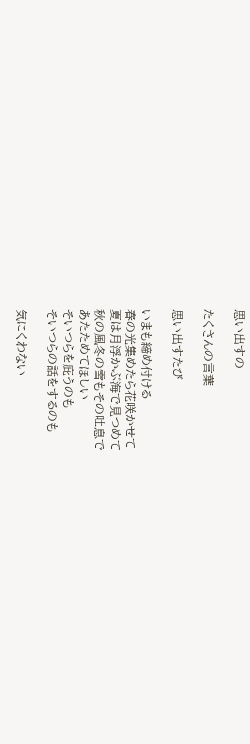思い出すの

たくさんの言葉

思い出すたび

いまも締め付ける
春の光集めたら花咲かせて
夏は月浮かぶ海で見つめて
秋の風冬の雪もその吐息で
あたためてほしい
そいつらを庇うのも
そいつらの話をするのも

気にくわない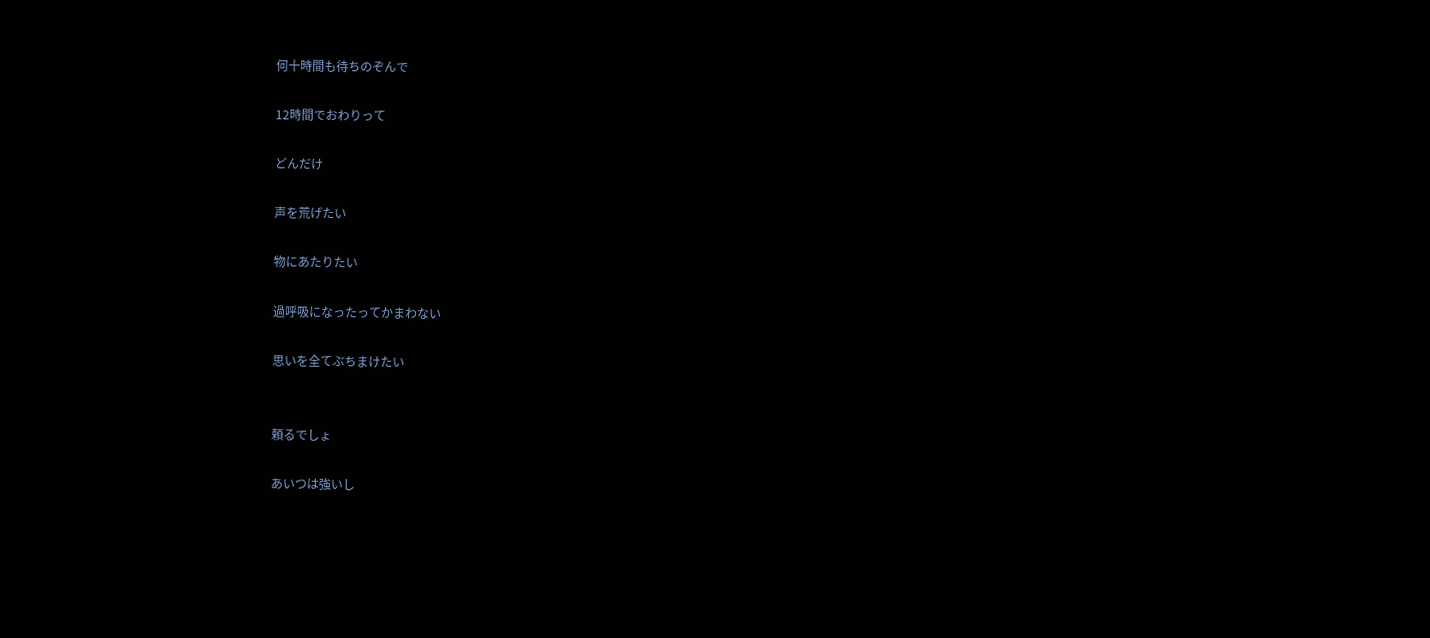何十時間も待ちのぞんで

12時間でおわりって

どんだけ

声を荒げたい

物にあたりたい

過呼吸になったってかまわない

思いを全てぶちまけたい


頼るでしょ

あいつは強いし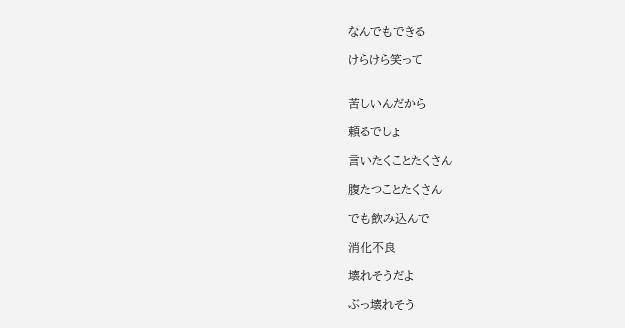なんでもできる

けらけら笑って


苦しいんだから

頼るでしょ

言いたくことたくさん

腹たつことたくさん

でも飲み込んで

消化不良

壊れそうだよ

ぶっ壊れそう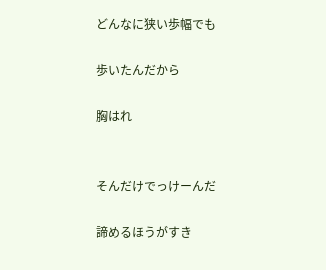どんなに狭い歩幅でも

歩いたんだから

胸はれ


そんだけでっけーんだ

諦めるほうがすき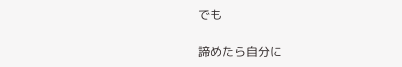でも

諦めたら自分に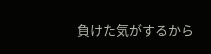負けた気がするから